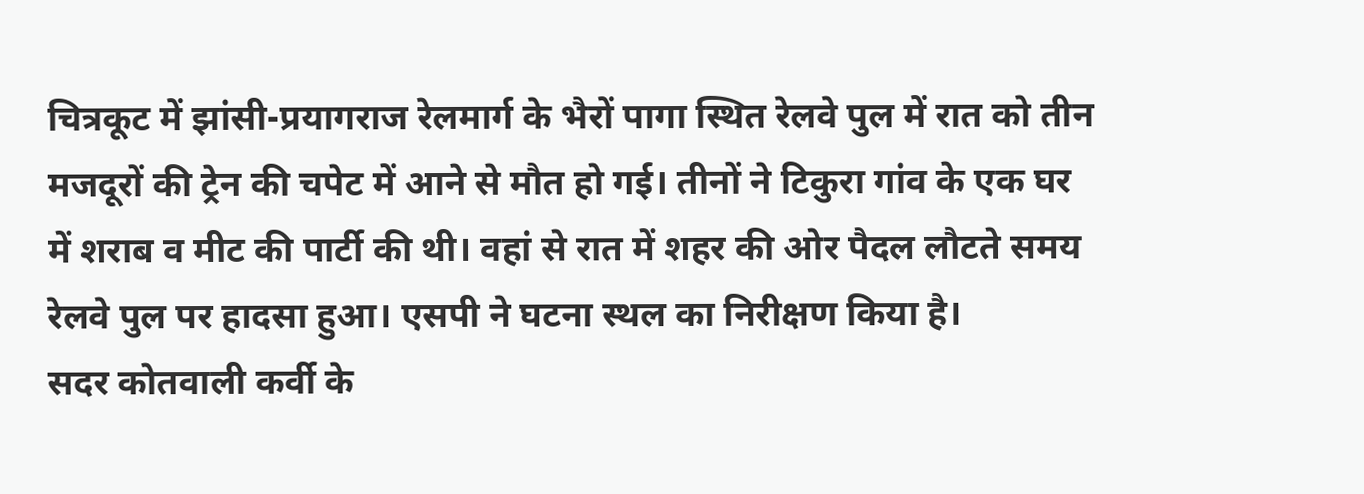चित्रकूट में झांसी-प्रयागराज रेलमार्ग के भैरों पागा स्थित रेलवे पुल में रात को तीन मजदूरों की ट्रेन की चपेट में आने से मौत हो गई। तीनों ने टिकुरा गांव के एक घर में शराब व मीट की पार्टी की थी। वहां से रात में शहर की ओर पैदल लौटते समय रेलवे पुल पर हादसा हुआ। एसपी ने घटना स्थल का निरीक्षण किया है।
सदर कोतवाली कर्वी के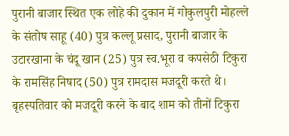पुरानी बाजार स्थित एक लोहे की दुकान में गोकुलपुरी मोहल्ले के संतोष साहू (40) पुत्र कल्लू प्रसाद, पुरानी बाजार के उटारखाना के चंदू खान (25) पुत्र स्व.भूरा व कपसेठी टिकुरा के रामसिंह निषाद (50) पुत्र रामदास मजदूरी करते थे। बृहस्पतिवार को मजदूरी करने के बाद शाम को तीनों टिकुरा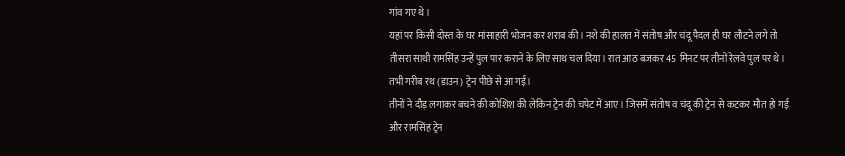गांव गए थे।
यहां पर किसी दोस्त के घर मांसाहारी भोजन कर शराब की। नशे की हालत में संतोष और चंदू पैदल ही घर लौटने लगे तो तीसरा साथी रामसिंह उन्हें पुल पार कराने के लिए साथ चल दिया। रात आठ बजकर 45 मिनट पर तीनों रेलवे पुल पर थे। तभी गरीब रथ (डाउन) ट्रेन पीछे से आ गई।
तीनों ने दौड़ लगाकर बचने की कोशिश की लेकिन ट्रेन की चपेट में आए। जिसमें संतोष व चंदू की ट्रेन से कटकर मौत हो गई और रामसिंह ट्रेन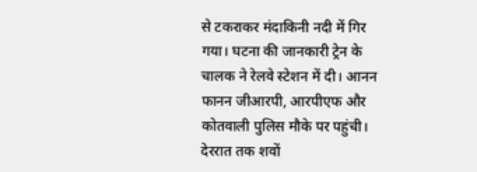से टकराकर मंदाकिनी नदी में गिर गया। घटना की जानकारी ट्रेन के चालक ने रेलवे स्टेशन में दी। आनन फानन जीआरपी, आरपीएफ और कोतवाली पुलिस मौके पर पहुंची।
देररात तक शवों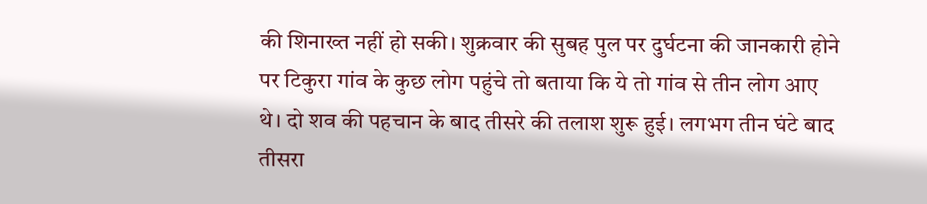की शिनाख्त नहीं हो सकी। शुक्रवार की सुबह पुल पर दुर्घटना की जानकारी होने पर टिकुरा गांव के कुछ लोग पहुंचे तो बताया कि ये तो गांव से तीन लोग आए थे। दो शव की पहचान के बाद तीसरे की तलाश शुरू हुई। लगभग तीन घंटे बाद तीसरा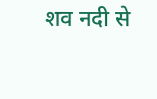शव नदी से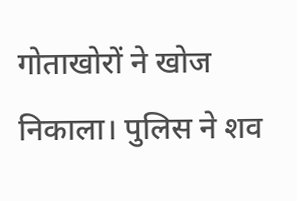गोताखोरों ने खोज निकाला। पुलिस ने शव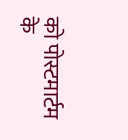को पोस्टमार्टम के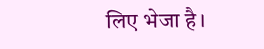लिए भेजा है।